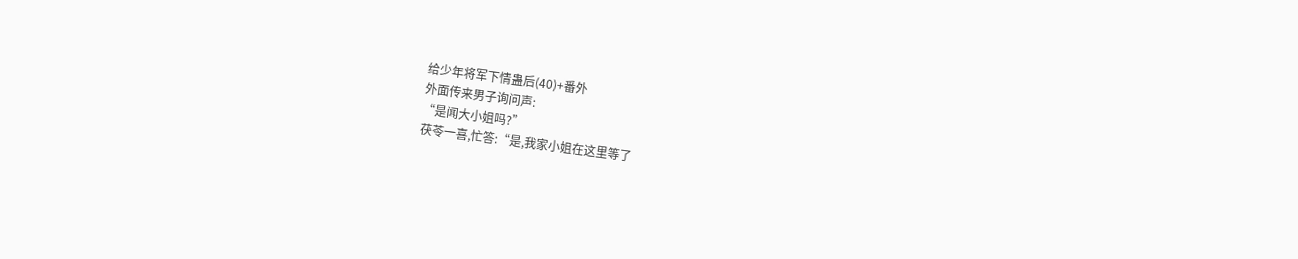给少年将军下情蛊后(40)+番外
外面传来男子询问声:
“是闻大小姐吗?”
茯苓一喜,忙答:“是,我家小姐在这里等了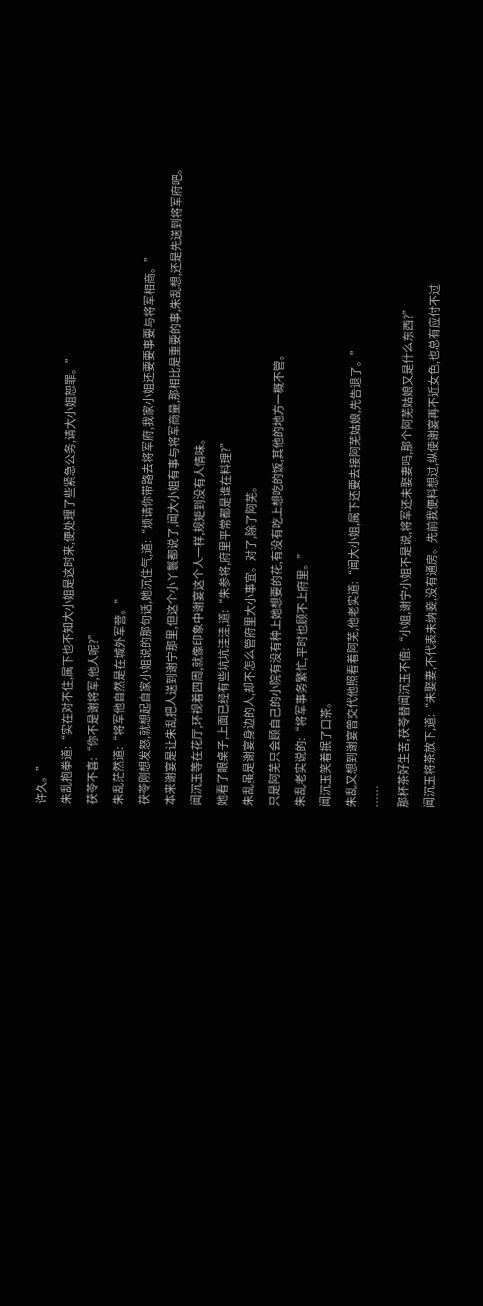许久。”
朱乱抱拳道:“实在对不住,属下也不知大小姐是这时来,便处理了些紧急公务,请大小姐恕罪。”
茯苓不喜:“你不是谢将军,他人呢?”
朱乱茫然道:“将军他自然是在城外军营。”
茯苓刚想发怒,就想起自家小姐说的那句话,她沉住气,道:“烦请你带路去将军府,我家小姐还要要事要与将军相商。”
本来谢宴是让朱乱把人送到谢宁那里,但这个小丫鬟都说了,闻大小姐有事与将军商量,那相比是重要的事,朱乱想,还是先送到将军府吧。
闻沉玉等在花厅,环视着四周,就像印象中谢宴这个人一样,规矩到没有人情味。
她看了眼桌子,上面已经有些坑坑洼洼,道:“朱参将,府里平常都是谁在料理?”
朱乱虽是谢宴身边的人,却不怎么管府里大小事宜。对了,除了阿芜。
只是阿芜只会顾自己的小院有没有种上她想要的花,有没有吃上想吃的饭,其他的地方一概不管。
朱乱老实说的:“将军事务繁忙,平时也顾不上府里。”
闻沉玉笑着抿了口茶。
朱乱又想到谢宴曾交代他照看着阿芜,他老实道:“闻大小姐,属下还要去接阿芜姑娘,先告退了。”
……
那杯茶好生苦,茯苓替闻沉玉不值:“小姐,谢宁小姐不是说,将军还未娶妻吗,那个阿芜姑娘又是什么东西?”
闻沉玉将茶放下,道:“未娶妻,不代表未纳妾,没有通房。先前我便料想过,纵使谢宴再不近女色,也总有应付不过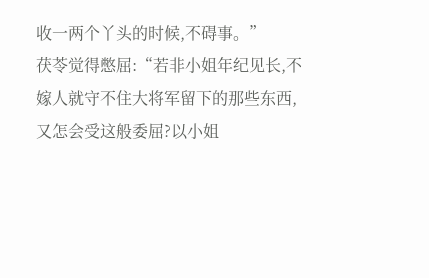收一两个丫头的时候,不碍事。”
茯苓觉得憋屈:“若非小姐年纪见长,不嫁人就守不住大将军留下的那些东西,又怎会受这般委屈?以小姐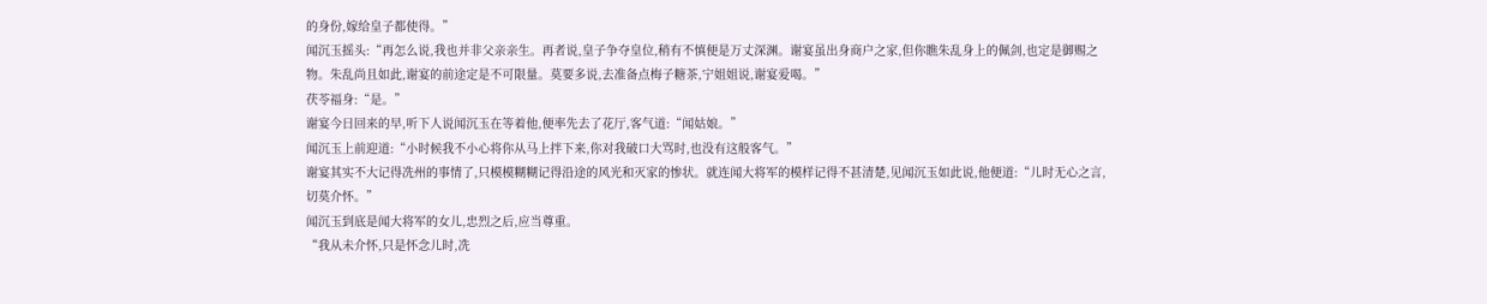的身份,嫁给皇子都使得。”
闻沉玉摇头:“再怎么说,我也并非父亲亲生。再者说,皇子争夺皇位,稍有不慎便是万丈深渊。谢宴虽出身商户之家,但你瞧朱乱身上的佩剑,也定是御赐之物。朱乱尚且如此,谢宴的前途定是不可限量。莫要多说,去准备点梅子糖茶,宁姐姐说,谢宴爱喝。”
茯苓福身:“是。”
谢宴今日回来的早,听下人说闻沉玉在等着他,便率先去了花厅,客气道:“闻姑娘。”
闻沉玉上前迎道:“小时候我不小心将你从马上拌下来,你对我破口大骂时,也没有这般客气。”
谢宴其实不大记得冼州的事情了,只模模糊糊记得沿途的风光和灭家的惨状。就连闻大将军的模样记得不甚清楚,见闻沉玉如此说,他便道:“儿时无心之言,切莫介怀。”
闻沉玉到底是闻大将军的女儿,忠烈之后,应当尊重。
“我从未介怀,只是怀念儿时,冼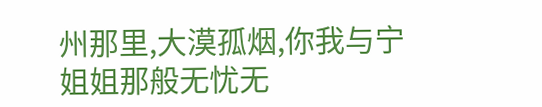州那里,大漠孤烟,你我与宁姐姐那般无忧无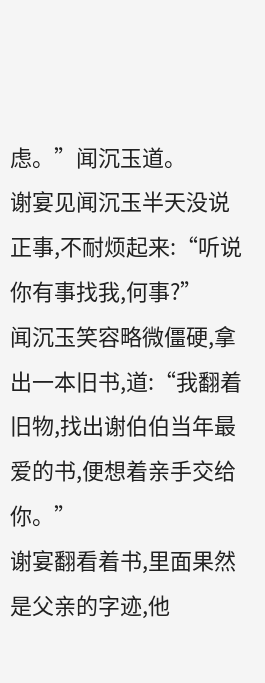虑。”闻沉玉道。
谢宴见闻沉玉半天没说正事,不耐烦起来:“听说你有事找我,何事?”
闻沉玉笑容略微僵硬,拿出一本旧书,道:“我翻着旧物,找出谢伯伯当年最爱的书,便想着亲手交给你。”
谢宴翻看着书,里面果然是父亲的字迹,他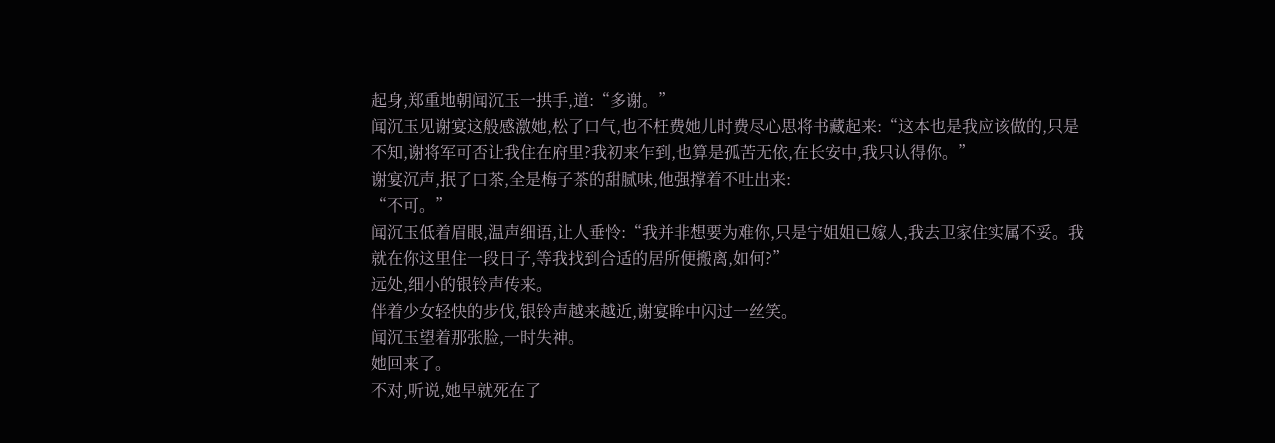起身,郑重地朝闻沉玉一拱手,道:“多谢。”
闻沉玉见谢宴这般感激她,松了口气,也不枉费她儿时费尽心思将书藏起来:“这本也是我应该做的,只是不知,谢将军可否让我住在府里?我初来乍到,也算是孤苦无依,在长安中,我只认得你。”
谢宴沉声,抿了口茶,全是梅子茶的甜腻味,他强撑着不吐出来:
“不可。”
闻沉玉低着眉眼,温声细语,让人垂怜:“我并非想要为难你,只是宁姐姐已嫁人,我去卫家住实属不妥。我就在你这里住一段日子,等我找到合适的居所便搬离,如何?”
远处,细小的银铃声传来。
伴着少女轻快的步伐,银铃声越来越近,谢宴眸中闪过一丝笑。
闻沉玉望着那张脸,一时失神。
她回来了。
不对,听说,她早就死在了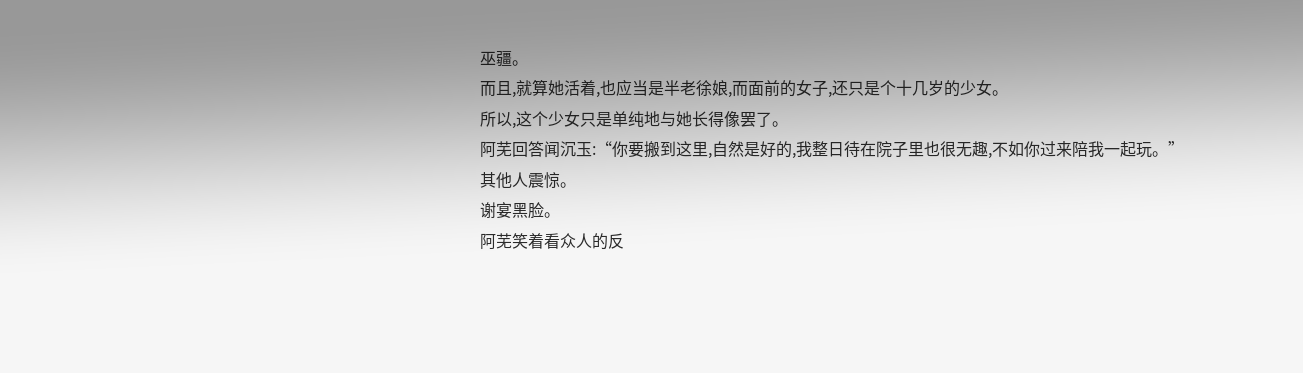巫疆。
而且,就算她活着,也应当是半老徐娘,而面前的女子,还只是个十几岁的少女。
所以,这个少女只是单纯地与她长得像罢了。
阿芜回答闻沉玉:“你要搬到这里,自然是好的,我整日待在院子里也很无趣,不如你过来陪我一起玩。”
其他人震惊。
谢宴黑脸。
阿芜笑着看众人的反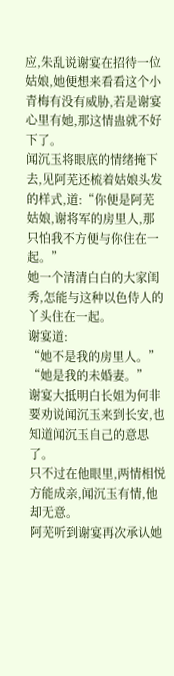应,朱乱说谢宴在招待一位姑娘,她便想来看看这个小青梅有没有威胁,若是谢宴心里有她,那这情蛊就不好下了。
闻沉玉将眼底的情绪掩下去,见阿芜还梳着姑娘头发的样式,道:“你便是阿芜姑娘,谢将军的房里人,那只怕我不方便与你住在一起。”
她一个清清白白的大家闺秀,怎能与这种以色侍人的丫头住在一起。
谢宴道:
“她不是我的房里人。”
“她是我的未婚妻。”
谢宴大抵明白长姐为何非要劝说闻沉玉来到长安,也知道闻沉玉自己的意思了。
只不过在他眼里,两情相悦方能成亲,闻沉玉有情,他却无意。
阿芜听到谢宴再次承认她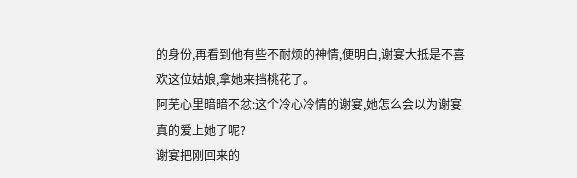的身份,再看到他有些不耐烦的神情,便明白,谢宴大抵是不喜欢这位姑娘,拿她来挡桃花了。
阿芜心里暗暗不忿:这个冷心冷情的谢宴,她怎么会以为谢宴真的爱上她了呢?
谢宴把刚回来的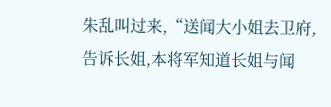朱乱叫过来,“送闻大小姐去卫府,告诉长姐,本将军知道长姐与闻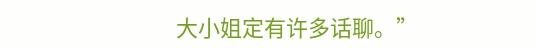大小姐定有许多话聊。”